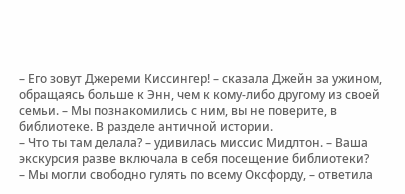– Его зовут Джереми Киссингер! – сказала Джейн за ужином, обращаясь больше к Энн, чем к кому-либо другому из своей семьи. – Мы познакомились с ним, вы не поверите, в библиотеке. В разделе античной истории.
– Что ты там делала? – удивилась миссис Мидлтон. – Ваша экскурсия разве включала в себя посещение библиотеки?
– Мы могли свободно гулять по всему Оксфорду, – ответила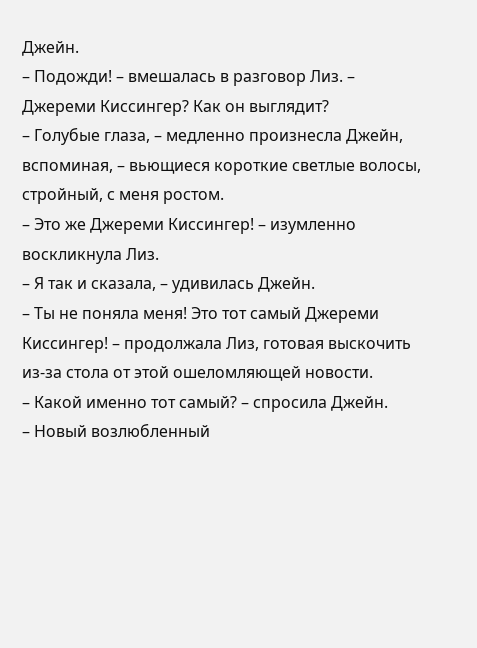Джейн.
– Подожди! – вмешалась в разговор Лиз. – Джереми Киссингер? Как он выглядит?
– Голубые глаза, – медленно произнесла Джейн, вспоминая, – вьющиеся короткие светлые волосы, стройный, с меня ростом.
– Это же Джереми Киссингер! – изумленно воскликнула Лиз.
– Я так и сказала, – удивилась Джейн.
– Ты не поняла меня! Это тот самый Джереми Киссингер! – продолжала Лиз, готовая выскочить из-за стола от этой ошеломляющей новости.
– Какой именно тот самый? – спросила Джейн.
– Новый возлюбленный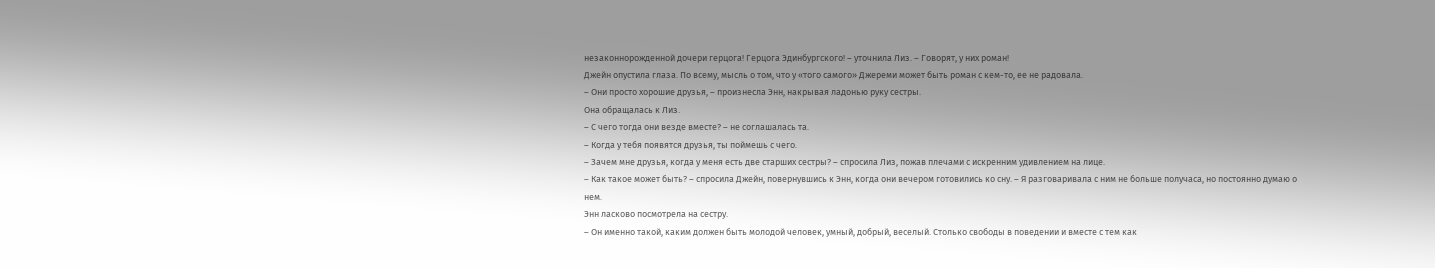незаконнорожденной дочери герцога! Герцога Эдинбургского! – уточнила Лиз. – Говорят, у них роман!
Джейн опустила глаза. По всему, мысль о том, что у «того самого» Джереми может быть роман с кем-то, ее не радовала.
– Они просто хорошие друзья, – произнесла Энн, накрывая ладонью руку сестры.
Она обращалась к Лиз.
– С чего тогда они везде вместе? – не соглашалась та.
– Когда у тебя появятся друзья, ты поймешь с чего.
– Зачем мне друзья, когда у меня есть две старших сестры? – спросила Лиз, пожав плечами с искренним удивлением на лице.
– Как такое может быть? – спросила Джейн, повернувшись к Энн, когда они вечером готовились ко сну. – Я разговаривала с ним не больше получаса, но постоянно думаю о нем.
Энн ласково посмотрела на сестру.
– Он именно такой, каким должен быть молодой человек, умный, добрый, веселый. Столько свободы в поведении и вместе с тем как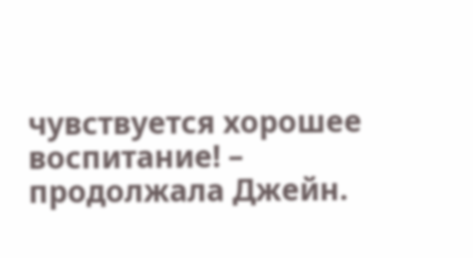чувствуется хорошее воспитание! – продолжала Джейн.